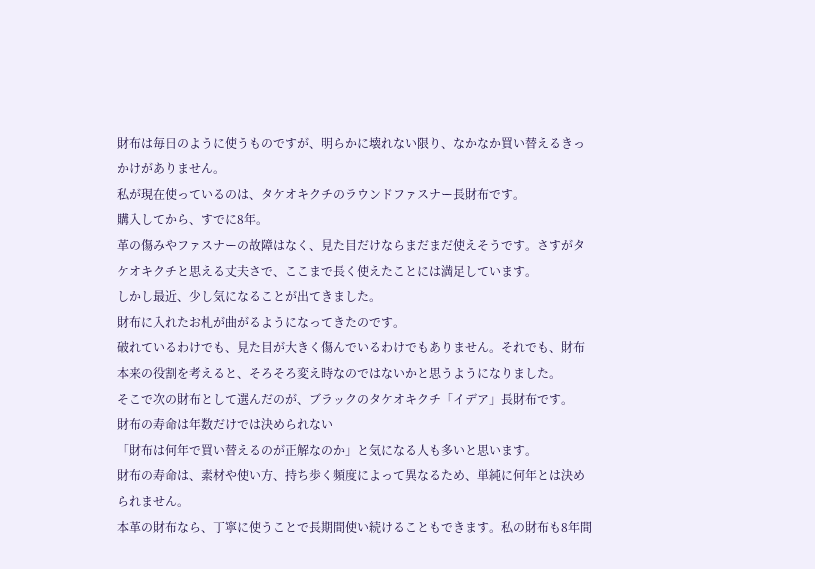財布は毎日のように使うものですが、明らかに壊れない限り、なかなか買い替えるきっかけがありません。
私が現在使っているのは、タケオキクチのラウンドファスナー長財布です。
購入してから、すでに8年。
革の傷みやファスナーの故障はなく、見た目だけならまだまだ使えそうです。さすがタケオキクチと思える丈夫さで、ここまで長く使えたことには満足しています。
しかし最近、少し気になることが出てきました。
財布に入れたお札が曲がるようになってきたのです。
破れているわけでも、見た目が大きく傷んでいるわけでもありません。それでも、財布本来の役割を考えると、そろそろ変え時なのではないかと思うようになりました。
そこで次の財布として選んだのが、ブラックのタケオキクチ「イデア」長財布です。
財布の寿命は年数だけでは決められない
「財布は何年で買い替えるのが正解なのか」と気になる人も多いと思います。
財布の寿命は、素材や使い方、持ち歩く頻度によって異なるため、単純に何年とは決められません。
本革の財布なら、丁寧に使うことで長期間使い続けることもできます。私の財布も8年間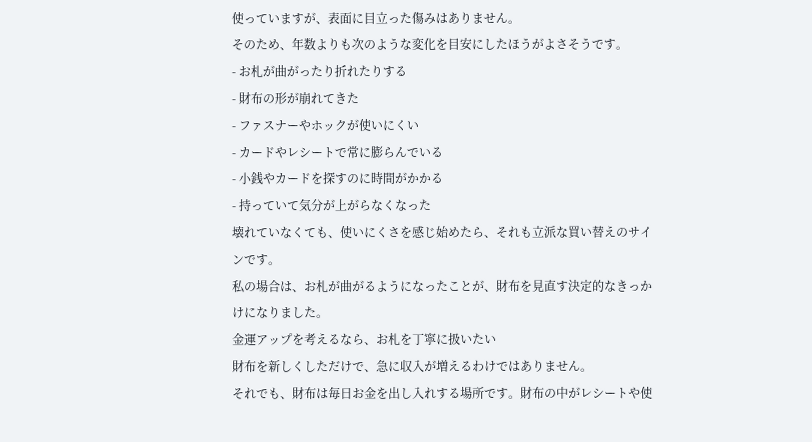使っていますが、表面に目立った傷みはありません。
そのため、年数よりも次のような変化を目安にしたほうがよさそうです。
- お札が曲がったり折れたりする
- 財布の形が崩れてきた
- ファスナーやホックが使いにくい
- カードやレシートで常に膨らんでいる
- 小銭やカードを探すのに時間がかかる
- 持っていて気分が上がらなくなった
壊れていなくても、使いにくさを感じ始めたら、それも立派な買い替えのサインです。
私の場合は、お札が曲がるようになったことが、財布を見直す決定的なきっかけになりました。
金運アップを考えるなら、お札を丁寧に扱いたい
財布を新しくしただけで、急に収入が増えるわけではありません。
それでも、財布は毎日お金を出し入れする場所です。財布の中がレシートや使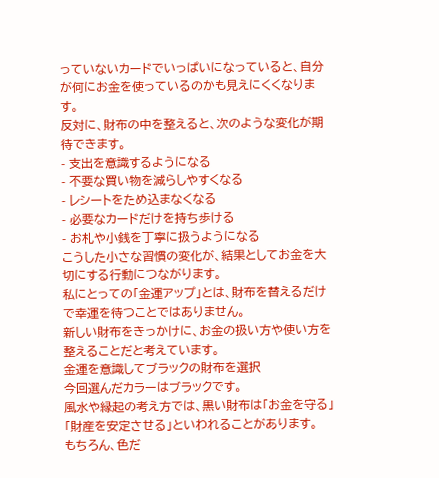っていないカードでいっぱいになっていると、自分が何にお金を使っているのかも見えにくくなります。
反対に、財布の中を整えると、次のような変化が期待できます。
- 支出を意識するようになる
- 不要な買い物を減らしやすくなる
- レシートをため込まなくなる
- 必要なカードだけを持ち歩ける
- お札や小銭を丁寧に扱うようになる
こうした小さな習慣の変化が、結果としてお金を大切にする行動につながります。
私にとっての「金運アップ」とは、財布を替えるだけで幸運を待つことではありません。
新しい財布をきっかけに、お金の扱い方や使い方を整えることだと考えています。
金運を意識してブラックの財布を選択
今回選んだカラーはブラックです。
風水や縁起の考え方では、黒い財布は「お金を守る」「財産を安定させる」といわれることがあります。
もちろん、色だ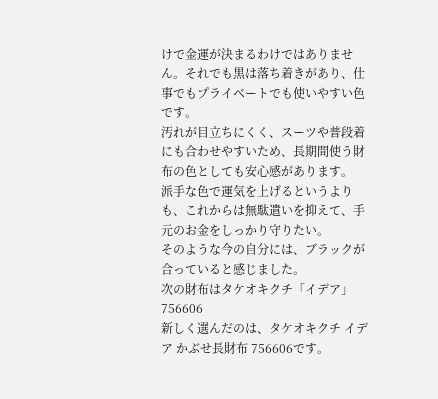けで金運が決まるわけではありません。それでも黒は落ち着きがあり、仕事でもプライベートでも使いやすい色です。
汚れが目立ちにくく、スーツや普段着にも合わせやすいため、長期間使う財布の色としても安心感があります。
派手な色で運気を上げるというよりも、これからは無駄遣いを抑えて、手元のお金をしっかり守りたい。
そのような今の自分には、ブラックが合っていると感じました。
次の財布はタケオキクチ「イデア」756606
新しく選んだのは、タケオキクチ イデア かぶせ長財布 756606です。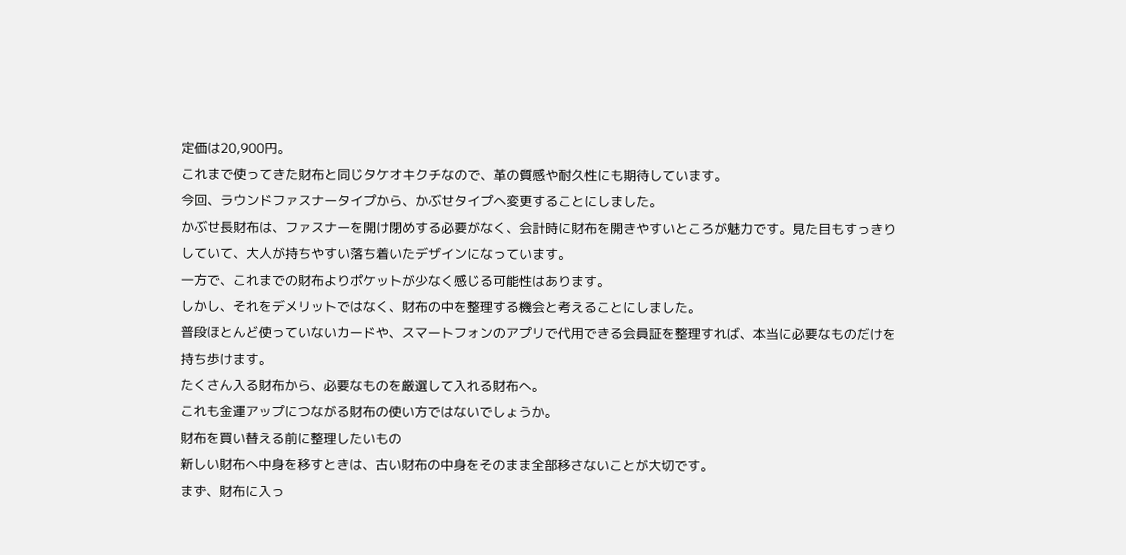定価は20,900円。
これまで使ってきた財布と同じタケオキクチなので、革の質感や耐久性にも期待しています。
今回、ラウンドファスナータイプから、かぶせタイプへ変更することにしました。
かぶせ長財布は、ファスナーを開け閉めする必要がなく、会計時に財布を開きやすいところが魅力です。見た目もすっきりしていて、大人が持ちやすい落ち着いたデザインになっています。
一方で、これまでの財布よりポケットが少なく感じる可能性はあります。
しかし、それをデメリットではなく、財布の中を整理する機会と考えることにしました。
普段ほとんど使っていないカードや、スマートフォンのアプリで代用できる会員証を整理すれば、本当に必要なものだけを持ち歩けます。
たくさん入る財布から、必要なものを厳選して入れる財布へ。
これも金運アップにつながる財布の使い方ではないでしょうか。
財布を買い替える前に整理したいもの
新しい財布へ中身を移すときは、古い財布の中身をそのまま全部移さないことが大切です。
まず、財布に入っ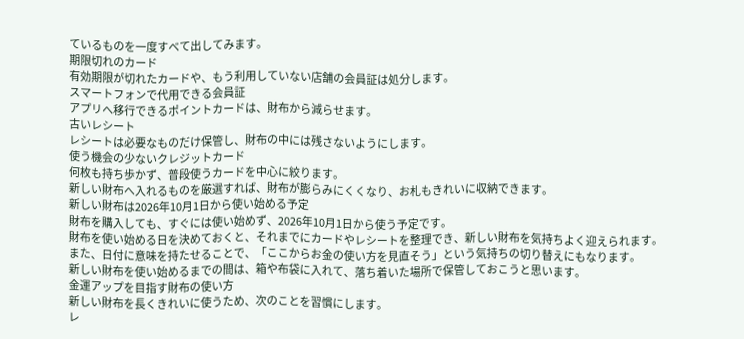ているものを一度すべて出してみます。
期限切れのカード
有効期限が切れたカードや、もう利用していない店舗の会員証は処分します。
スマートフォンで代用できる会員証
アプリへ移行できるポイントカードは、財布から減らせます。
古いレシート
レシートは必要なものだけ保管し、財布の中には残さないようにします。
使う機会の少ないクレジットカード
何枚も持ち歩かず、普段使うカードを中心に絞ります。
新しい財布へ入れるものを厳選すれば、財布が膨らみにくくなり、お札もきれいに収納できます。
新しい財布は2026年10月1日から使い始める予定
財布を購入しても、すぐには使い始めず、2026年10月1日から使う予定です。
財布を使い始める日を決めておくと、それまでにカードやレシートを整理でき、新しい財布を気持ちよく迎えられます。
また、日付に意味を持たせることで、「ここからお金の使い方を見直そう」という気持ちの切り替えにもなります。
新しい財布を使い始めるまでの間は、箱や布袋に入れて、落ち着いた場所で保管しておこうと思います。
金運アップを目指す財布の使い方
新しい財布を長くきれいに使うため、次のことを習慣にします。
レ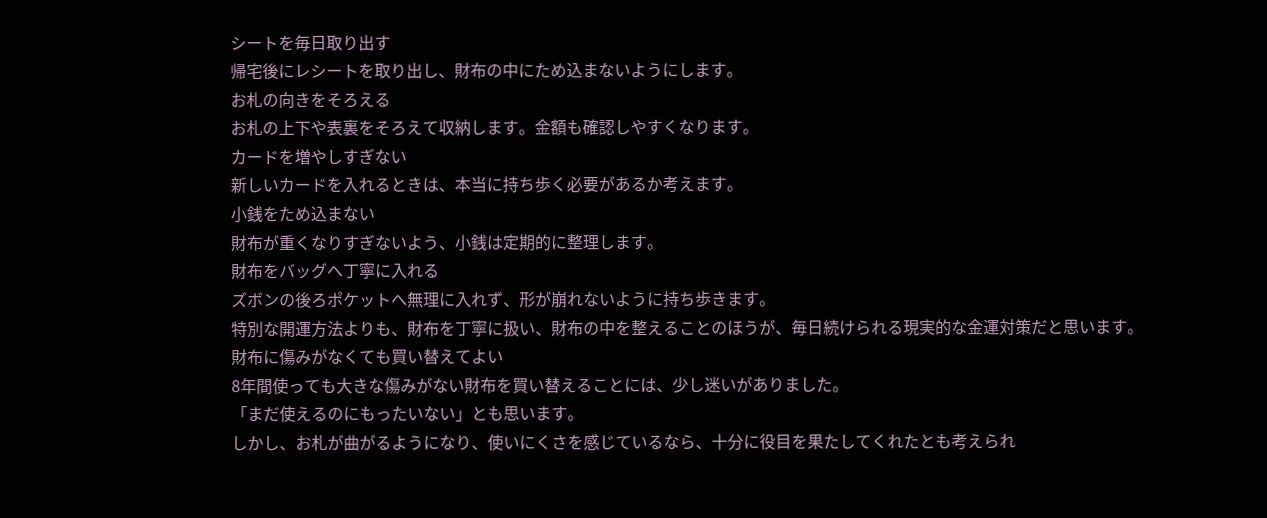シートを毎日取り出す
帰宅後にレシートを取り出し、財布の中にため込まないようにします。
お札の向きをそろえる
お札の上下や表裏をそろえて収納します。金額も確認しやすくなります。
カードを増やしすぎない
新しいカードを入れるときは、本当に持ち歩く必要があるか考えます。
小銭をため込まない
財布が重くなりすぎないよう、小銭は定期的に整理します。
財布をバッグへ丁寧に入れる
ズボンの後ろポケットへ無理に入れず、形が崩れないように持ち歩きます。
特別な開運方法よりも、財布を丁寧に扱い、財布の中を整えることのほうが、毎日続けられる現実的な金運対策だと思います。
財布に傷みがなくても買い替えてよい
8年間使っても大きな傷みがない財布を買い替えることには、少し迷いがありました。
「まだ使えるのにもったいない」とも思います。
しかし、お札が曲がるようになり、使いにくさを感じているなら、十分に役目を果たしてくれたとも考えられ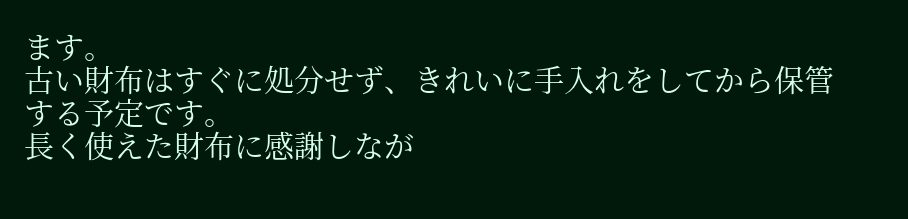ます。
古い財布はすぐに処分せず、きれいに手入れをしてから保管する予定です。
長く使えた財布に感謝しなが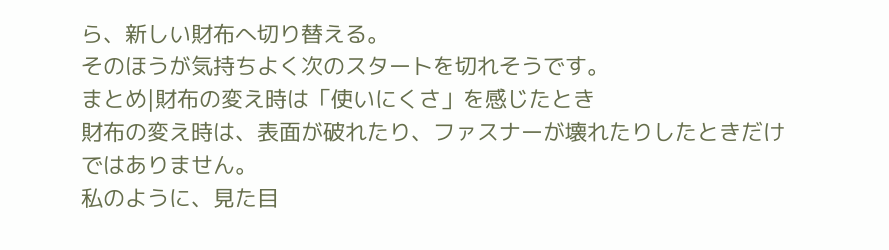ら、新しい財布へ切り替える。
そのほうが気持ちよく次のスタートを切れそうです。
まとめ|財布の変え時は「使いにくさ」を感じたとき
財布の変え時は、表面が破れたり、ファスナーが壊れたりしたときだけではありません。
私のように、見た目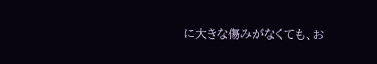に大きな傷みがなくても、お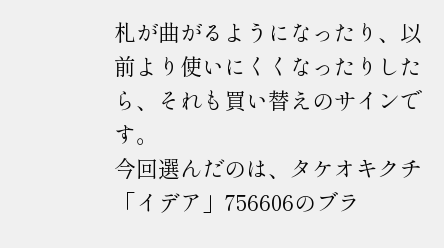札が曲がるようになったり、以前より使いにくくなったりしたら、それも買い替えのサインです。
今回選んだのは、タケオキクチ「イデア」756606のブラ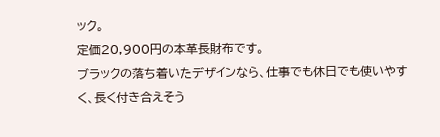ック。
定価20,900円の本革長財布です。
ブラックの落ち着いたデザインなら、仕事でも休日でも使いやすく、長く付き合えそう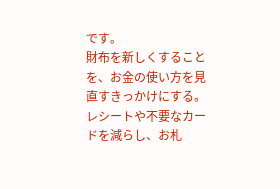です。
財布を新しくすることを、お金の使い方を見直すきっかけにする。
レシートや不要なカードを減らし、お札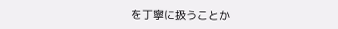を丁寧に扱うことか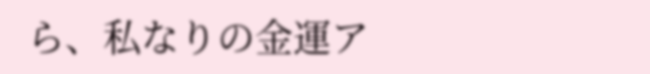ら、私なりの金運ア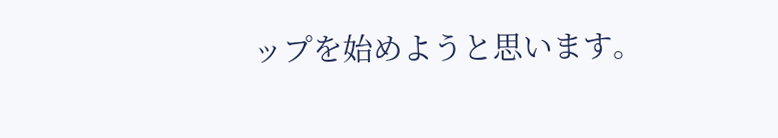ップを始めようと思います。